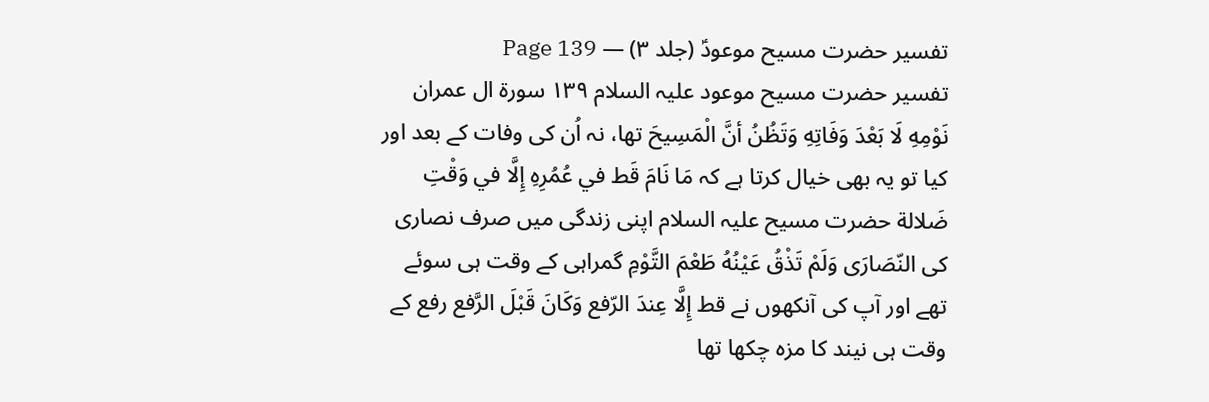تفسیر حضرت مسیح موعودؑ (جلد ۳) — Page 139
تفسیر حضرت مسیح موعود علیہ السلام ۱۳۹ سورة ال عمران نَوْمِهِ لَا بَعْدَ وَفَاتِهِ وَتَظُنُ أنَّ الْمَسِيحَ تھا، نہ اُن کی وفات کے بعد اور کیا تو یہ بھی خیال کرتا ہے کہ مَا نَامَ قَط في عُمُرِهِ إِلَّا في وَقْتِ ضَلالة حضرت مسیح علیہ السلام اپنی زندگی میں صرف نصاری کی النّصَارَى وَلَمْ تَذْقُ عَيْنُهُ طَعْمَ التَّوْمِ گمراہی کے وقت ہی سوئے تھے اور آپ کی آنکھوں نے قط إِلَّا عِندَ الرّفع وَكَانَ قَبْلَ الرَّفع رفع کے وقت ہی نیند کا مزہ چکھا تھا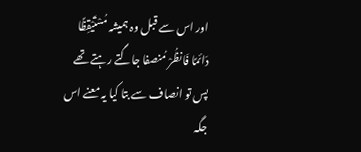اور اس سے قبل وہ ہمیشہ مُسْتَيْقِظًا دَائمًا فَانظُرْ مُنصفا جاگتے رہتے تھے پس تو انصاف سے بتا کیا یہ معنے اس جگہ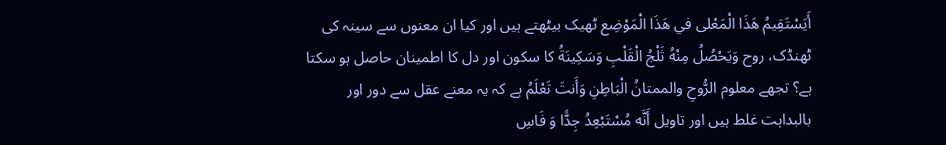أَيَسْتَقِيمُ هَذَا الْمَعْلى في هَذَا الْمَوْضِع ٹھیک بیٹھتے ہیں اور کیا ان معنوں سے سینہ کی ٹھنڈک، روح وَيَحْصُلُ مِنْهُ ثَلْجُ الْقَلْبِ وَسَكِينَةُ کا سکون اور دل کا اطمینان حاصل ہو سکتا ہے؟ تجھے معلوم الرُّوحِ والممتانُ الْبَاطِنِ وَأَنتَ تَعْلَمُ ہے کہ یہ معنے عقل سے دور اور بالبداہت غلط ہیں اور تاویل أَنَّه مُسْتَبْعِدُ جِدًّا وَ فَاسِ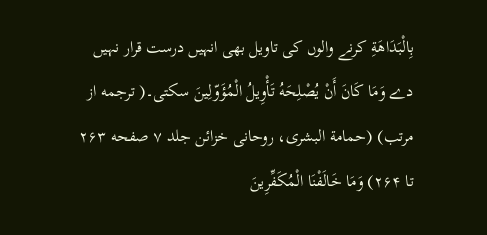بِالْبَدَاهَةِ کرنے والوں کی تاویل بھی انہیں درست قرار نہیں دے وَمَا كَانَ أَنْ يُصْلِحَهُ تَأْوِيلُ الْمُؤَوّلِينَ سکتی۔( ترجمه از مرتب) (حمامة البشرى، روحانی خزائن جلد ۷ صفحه ۲۶۳ تا ۲۶۴) وَمَا خَالَفْنَا الْمُكَفِّرِینَ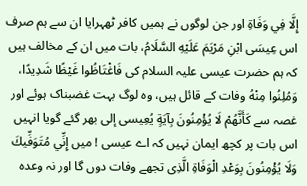إِلَّا فِي وَفَاةِ اور جن لوگوں نے ہمیں کافر ٹھہرایا ان سے ہم صرف اس عِيسَى ابْنِ مَرْيَمَ عَلَيْهِ السَّلَامُ، بات میں ان کے مخالف ہیں کہ ہم حضرت عیسی علیہ السلام کی فَاغْتَاظُوا غَيْظًا شَدِيدًا، وَمُلِنُوا مِنْهُ وفات کے قائل ہیں، وہ لوگ بہت غضبناک ہوئے اور غصہ سے كَأَنَّهُمْ لَا يُؤْمِنُونَ بِآيَةٍ يُعِيسى إلى بھر گئے گویا انہیں اس بات پر کچھ ایمان نہیں کہ اے عیسی ! میں إِنِّي مُتَوَفِّيكَ وَلَا يُؤْمِنُونَ بِوَعْدِ الْوَفَاةِ الَّذِی تجھے وفات دوں گا اور نہ وعدہ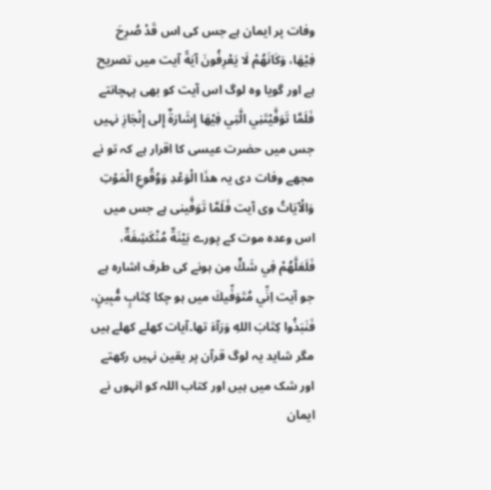وفات پر ایمان ہے جس کی اس قَدْ صُرِحَ فِيْهَا، وَكَانَهُمْ لَا يَعْرِفُونَ آيَةً آیت میں تصریح ہے اور گویا وہ لوگ اس آیت کو بھی پہچانتے فَلَمَّا تَوَفَّيْتَنِي الَّتِي فِيْهَا إِشَارَةٌ إِلى إِنْجَازِ نہیں جس میں حضرت عیسی کا اقرار ہے کہ تو نے مجھے وفات دی یہ هذَا الْوَعْدِ وَوُقُوعِ الْمَوْتِ وَالْآيَاتُ وی آیت فَلَمَّا تَوَفَّینی ہے جس میں اس وعدہ موت کے پورے بَيْنَةٌ مُنْكَشِفَةٌ، فَلَعَلَّهُمْ فِي شَكٍّ مِن ہونے کی طرف اشارہ ہے جو آیت اِنِّي مُتَوَفِّيكَ میں ہو چکا كِتَابٍ مُّبِينٍ، فَنَبَذُوا كِتَابَ اللهِ وَرَآءَ تھا۔آیات کھلے کھلے ہیں مگر شاید یہ لوگ قرآن پر یقین نہیں رکھتے اور شک میں ہیں اور کتاب اللہ کو انہوں نے ایمان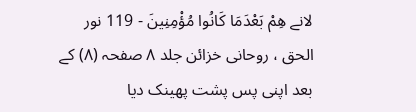لانے هِمْ بَعْدَمَا كَانُوا مُؤْمِنِينَ - 119 نور الحق ، روحانی خزائن جلد ۸ صفحہ (۸) کے بعد اپنی پس پشت پھینک دیا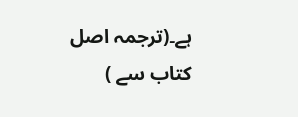ہے۔(ترجمہ اصل کتاب سے )